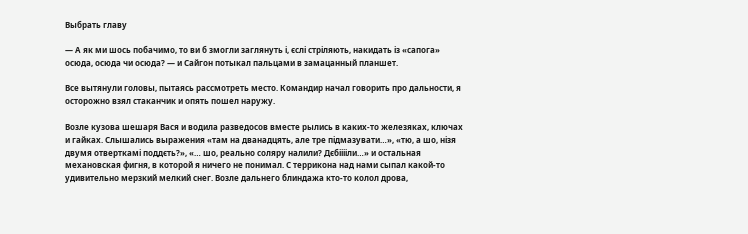Выбрать главу

— А як ми шось побачимо, то ви б змогли заглянуть і, єслі стріляють, накидать із «сапога» осюда, осюда чи осюда? — и Сайгон потыкал пальцами в замацанный планшет.

Все вытянули головы, пытаясь рассмотреть место. Командир начал говорить про дальности, я осторожно взял стаканчик и опять пошел наружу.

Возле кузова шешаря Вася и водила разведосов вместе рылись в каких-то железяках, ключах и гайках. Слышались выражения «там на дванадцять, але тре підмазувати…», «тю, а шо, нізя двумя отверткамі поддєть?», «… шо, реально соляру налили? Дєбііііли…» и остальная механовская фигня, в которой я ничего не понимал. С террикона над нами сыпал какой-то удивительно мерзкий мелкий снег. Возле дальнего блиндажа кто-то колол дрова,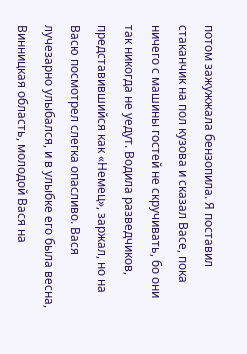потом зажужжала бензопила. Я поставил стаканчик на пол кузова и сказал Васе, пока ничего с машины гостей не скручивать, бо они так никогда не уедут. Водила разведчиков, представившийся как «Немец», заржал, но на Васю посмотрел слегка опасливо. Вася лучезарно улыбался, и в улыбке его была весна, Винницкая область, молодой Вася на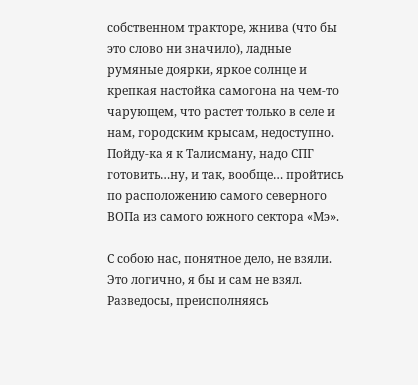собственном тракторе, жнива (что бы это слово ни значило), ладные румяные доярки, яркое солнце и крепкая настойка самогона на чем-то чарующем, что растет только в селе и нам, городским крысам, недоступно. Пойду-ка я к Талисману, надо СПГ готовить…ну, и так, вообще… пройтись по расположению самого северного ВОПа из самого южного сектора «Мэ».

С собою нас, понятное дело, не взяли. Это логично, я бы и сам не взял. Разведосы, преисполняясь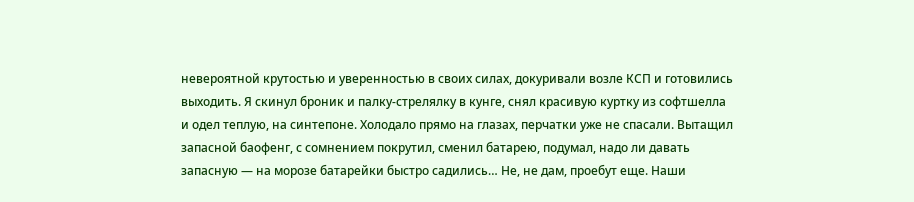невероятной крутостью и уверенностью в своих силах, докуривали возле КСП и готовились выходить. Я скинул броник и палку-стрелялку в кунге, снял красивую куртку из софтшелла и одел теплую, на синтепоне. Холодало прямо на глазах, перчатки уже не спасали. Вытащил запасной баофенг, с сомнением покрутил, сменил батарею, подумал, надо ли давать запасную — на морозе батарейки быстро садились… Не, не дам, проебут еще. Наши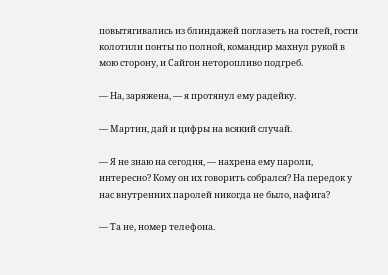повытягивались из блиндажей поглазеть на гостей, гости колотили понты по полной, командир махнул рукой в мою сторону, и Сайгон неторопливо подгреб.

— На, заряжена, — я протянул ему радейку.

— Мартин, дай и цифры на всякий случай.

— Я не знаю на сегодня, — нахрена ему пароли, интересно? Кому он их говорить собрался? На передок у нас внутренних паролей никогда не было, нафига?

— Та не, номер телефона.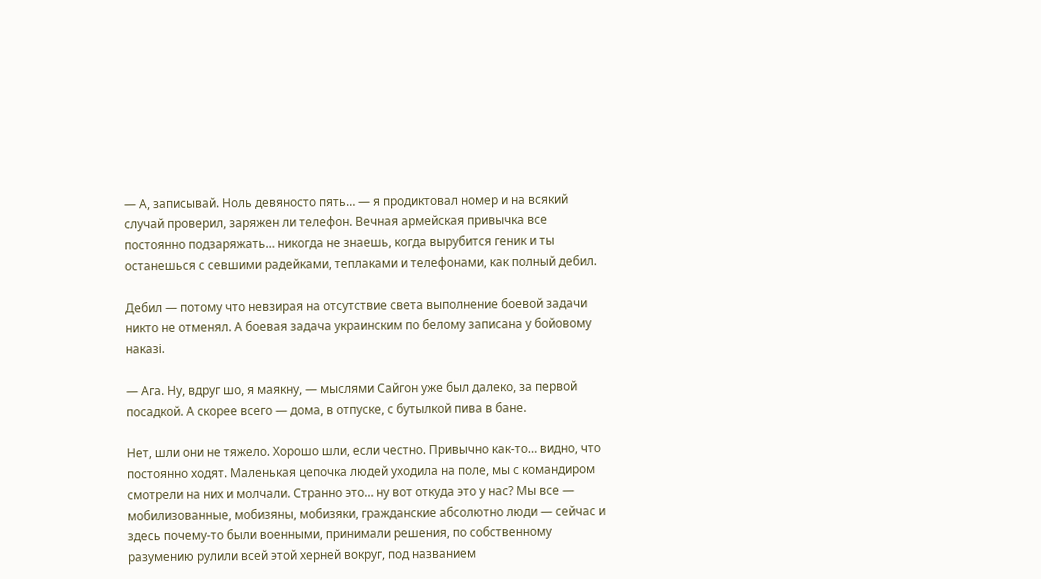— А, записывай. Ноль девяносто пять… — я продиктовал номер и на всякий случай проверил, заряжен ли телефон. Вечная армейская привычка все постоянно подзаряжать… никогда не знаешь, когда вырубится геник и ты останешься с севшими радейками, теплаками и телефонами, как полный дебил.

Дебил — потому что невзирая на отсутствие света выполнение боевой задачи никто не отменял. А боевая задача украинским по белому записана у бойовому наказі.

— Ага. Ну, вдруг шо, я маякну, — мыслями Сайгон уже был далеко, за первой посадкой. А скорее всего — дома, в отпуске, с бутылкой пива в бане.

Нет, шли они не тяжело. Хорошо шли, если честно. Привычно как-то… видно, что постоянно ходят. Маленькая цепочка людей уходила на поле, мы с командиром смотрели на них и молчали. Странно это… ну вот откуда это у нас? Мы все — мобилизованные, мобизяны, мобизяки, гражданские абсолютно люди — сейчас и здесь почему-то были военными, принимали решения, по собственному разумению рулили всей этой херней вокруг, под названием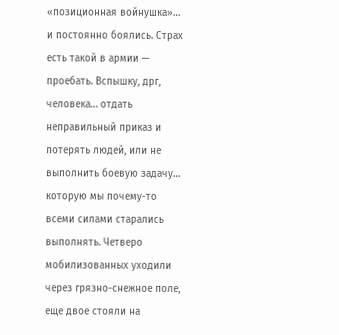«позиционная войнушка»… и постоянно боялись. Страх есть такой в армии — проебать. Вспышку, дрг, человека… отдать неправильный приказ и потерять людей, или не выполнить боевую задачу… которую мы почему-то всеми силами старались выполнять. Четверо мобилизованных уходили через грязно-снежное поле, еще двое стояли на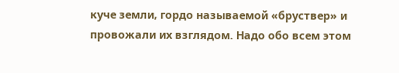куче земли, гордо называемой «бруствер» и провожали их взглядом. Надо обо всем этом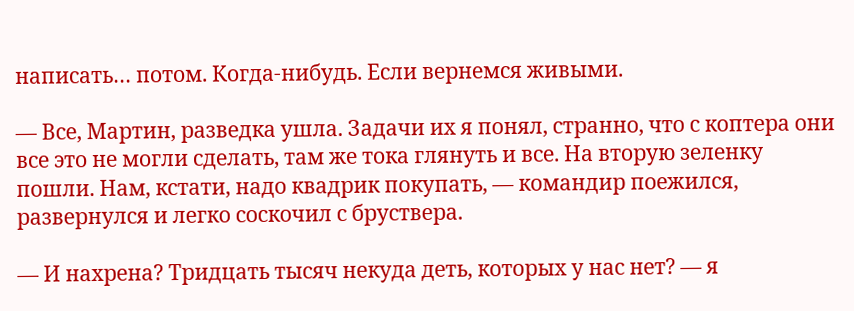написать… потом. Когда-нибудь. Если вернемся живыми.

— Все, Мартин, разведка ушла. Задачи их я понял, странно, что с коптера они все это не могли сделать, там же тока глянуть и все. На вторую зеленку пошли. Нам, кстати, надо квадрик покупать, — командир поежился, развернулся и легко соскочил с бруствера.

— И нахрена? Тридцать тысяч некуда деть, которых у нас нет? — я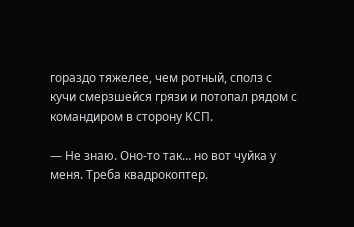гораздо тяжелее, чем ротный, сполз с кучи смерзшейся грязи и потопал рядом с командиром в сторону КСП.

— Не знаю. Оно-то так… но вот чуйка у меня. Треба квадрокоптер.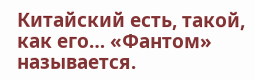Китайский есть, такой, как его… «Фантом» называется.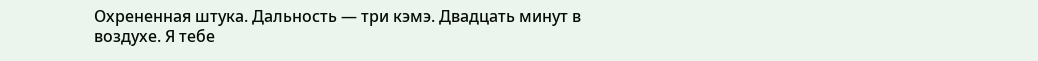Охрененная штука. Дальность — три кэмэ. Двадцать минут в воздухе. Я тебе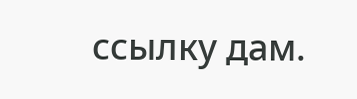ссылку дам.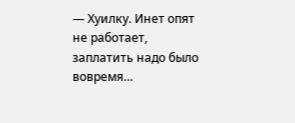— Хуилку. Инет опят не работает, заплатить надо было вовремя…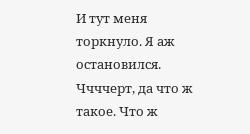И тут меня торкнуло. Я аж остановился. Ччччерт, да что ж такое. Что ж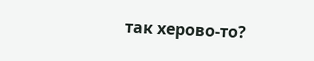так херово-то?